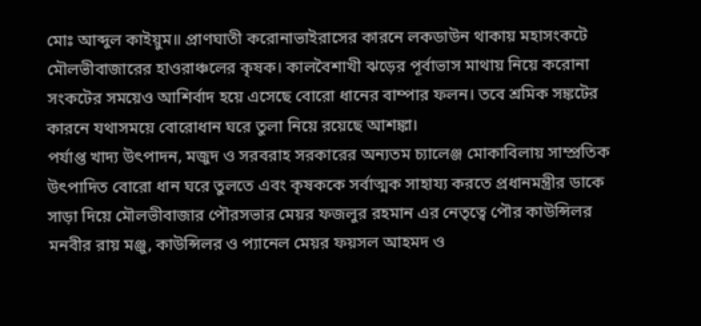মোঃ আব্দুল কাইয়ুম॥ প্রাণঘাতী করোনাভাইরাসের কারনে লকডাউন থাকায় মহাসংকটে মৌলভীবাজারের হাওরাঞ্চলের কৃষক। কালবৈশাখী ঝড়ের পূর্বাভাস মাথায় নিয়ে করোনা সংকটের সময়েও আশির্বাদ হয়ে এসেছে বোরো ধানের বাম্পার ফলন। তবে শ্রমিক সঙ্কটের কারনে যথাসময়ে বোরোধান ঘরে তুলা নিয়ে রয়েছে আশঙ্কা।
পর্যাপ্ত খাদ্য উৎপাদন, মজুদ ও সরবরাহ সরকারের অন্যতম চ্যালেঞ্জ মোকাবিলায় সাম্প্রতিক উৎপাদিত বোরো ধান ঘরে তুলতে এবং কৃষককে সর্বাত্মক সাহায্য করতে প্রধানমন্ত্রীর ডাকে সাড়া দিয়ে মৌলভীবাজার পৌরসভার মেয়র ফজলুর রহমান এর নেতৃত্বে পৌর কাউন্সিলর মনবীর রায় মঞ্জু, কাউন্সিলর ও প্যানেল মেয়র ফয়সল আহমদ ও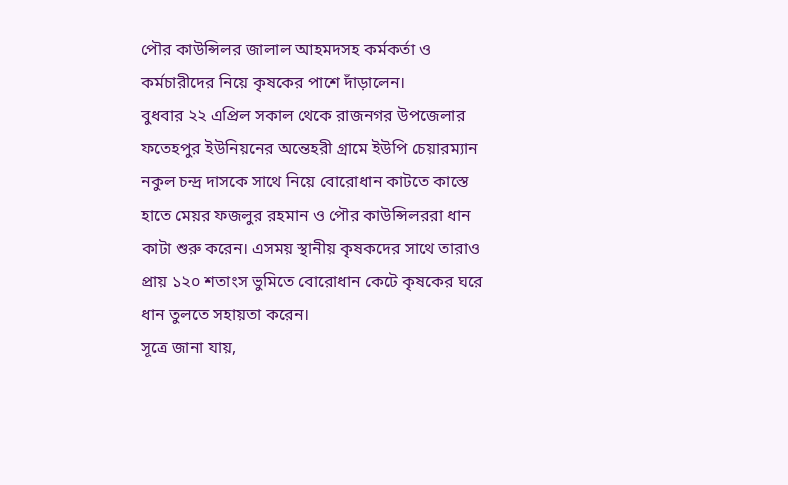পৌর কাউন্সিলর জালাল আহমদসহ কর্মকর্তা ও কর্মচারীদের নিয়ে কৃষকের পাশে দাঁড়ালেন।
বুধবার ২২ এপ্রিল সকাল থেকে রাজনগর উপজেলার ফতেহপুর ইউনিয়নের অন্তেহরী গ্রামে ইউপি চেয়ারম্যান নকুল চন্দ্র দাসকে সাথে নিয়ে বোরোধান কাটতে কাস্তে হাতে মেয়র ফজলুর রহমান ও পৌর কাউন্সিলররা ধান কাটা শুরু করেন। এসময় স্থানীয় কৃষকদের সাথে তারাও প্রায় ১২০ শতাংস ভুমিতে বোরোধান কেটে কৃষকের ঘরে ধান তুলতে সহায়তা করেন।
সূত্রে জানা যায়,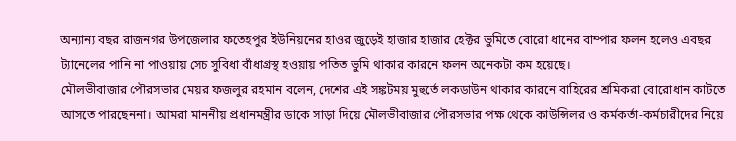অন্যান্য বছর রাজনগর উপজেলার ফতেহপুর ইউনিয়নের হাওর জুড়েই হাজার হাজার হেক্টর ভুমিতে বোরো ধানের বাম্পার ফলন হলেও এবছর ট্যানেলের পানি না পাওয়ায় সেচ সুবিধা বাঁধাগ্রস্থ হওয়ায় পতিত ভুমি থাকার কারনে ফলন অনেকটা কম হয়েছে।
মৌলভীবাজার পৌরসভার মেয়র ফজলুর রহমান বলেন, দেশের এই সঙ্কটময় মুহুর্তে লকডাউন থাকার কারনে বাহিরের শ্রমিকরা বোরোধান কাটতে আসতে পারছেননা। আমরা মাননীয় প্রধানমন্ত্রীর ডাকে সাড়া দিয়ে মৌলভীবাজার পৌরসভার পক্ষ থেকে কাউন্সিলর ও কর্মকর্তা-কর্মচারীদের নিয়ে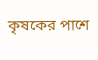কৃষকের পাশে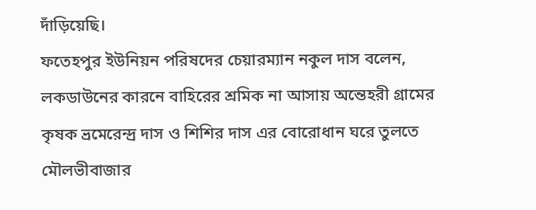দাঁড়িয়েছি।
ফতেহপুর ইউনিয়ন পরিষদের চেয়ারম্যান নকুল দাস বলেন, লকডাউনের কারনে বাহিরের শ্রমিক না আসায় অন্তেহরী গ্রামের কৃষক ভ্রমেরেন্দ্র দাস ও শিশির দাস এর বোরোধান ঘরে তুলতে মৌলভীবাজার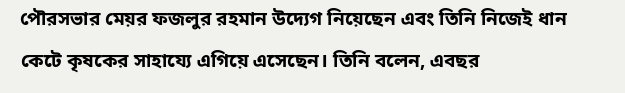পৌরসভার মেয়র ফজলুর রহমান উদ্যেগ নিয়েছেন এবং তিনি নিজেই ধান কেটে কৃষকের সাহায্যে এগিয়ে এসেছেন। তিনি বলেন, এবছর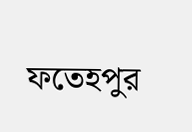ফতেহপুর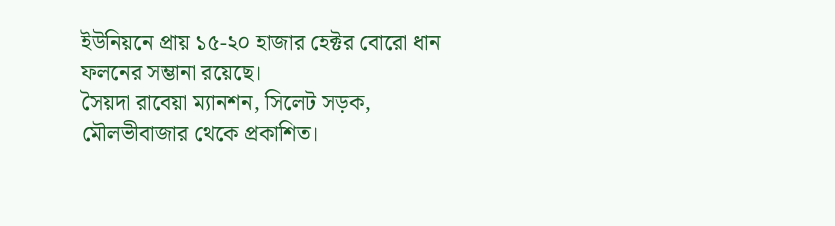ইউনিয়নে প্রায় ১৫-২০ হাজার হেক্টর বোরো ধান ফলনের সম্ভানা রয়েছে।
সৈয়দা রাবেয়া ম্যানশন, সিলেট সড়ক, মৌলভীবাজার থেকে প্রকাশিত।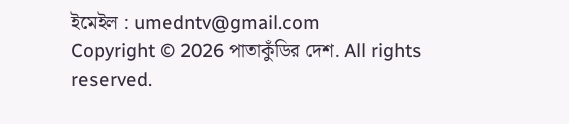ইমেইল : umedntv@gmail.com
Copyright © 2026 পাতাকুঁডির দেশ. All rights reserved.